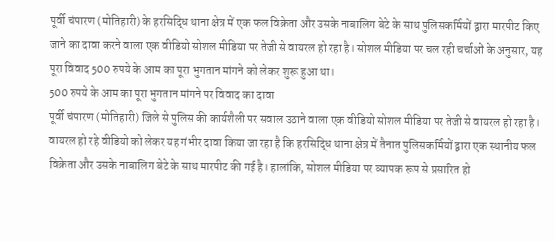पूर्वी चंपारण (मोतिहारी) के हरसिद्धि थाना क्षेत्र में एक फल विक्रेता और उसके नाबालिग बेटे के साथ पुलिसकर्मियों द्वारा मारपीट किए जाने का दावा करने वाला एक वीडियो सोशल मीडिया पर तेजी से वायरल हो रहा है। सोशल मीडिया पर चल रही चर्चाओं के अनुसार, यह पूरा विवाद 500 रुपये के आम का पूरा भुगतान मांगने को लेकर शुरू हुआ था।
500 रुपये के आम का पूरा भुगतान मांगने पर विवाद का दावा
पूर्वी चंपारण (मोतिहारी) जिले से पुलिस की कार्यशैली पर सवाल उठाने वाला एक वीडियो सोशल मीडिया पर तेजी से वायरल हो रहा है। वायरल हो रहे वीडियो को लेकर यह गंभीर दावा किया जा रहा है कि हरसिद्धि थाना क्षेत्र में तैनात पुलिसकर्मियों द्वारा एक स्थानीय फल विक्रेता और उसके नाबालिग बेटे के साथ मारपीट की गई है। हालांकि, सोशल मीडिया पर व्यापक रूप से प्रसारित हो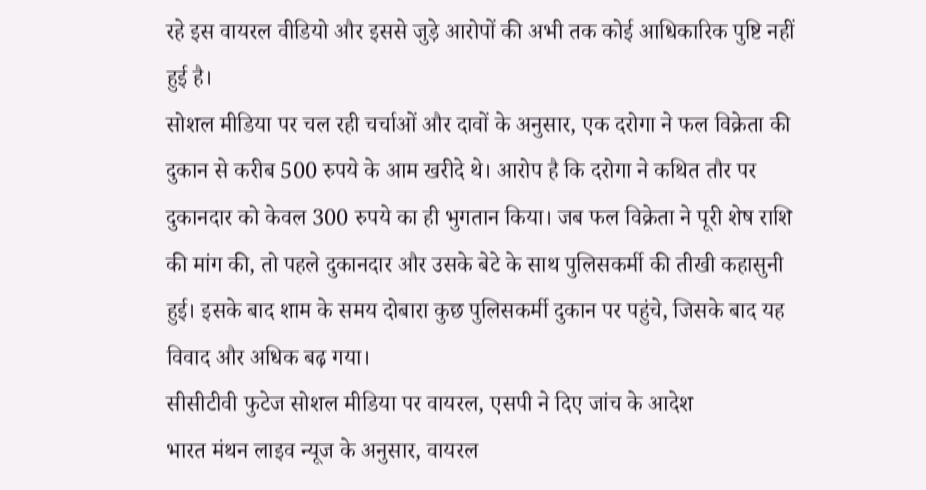रहे इस वायरल वीडियो और इससे जुड़े आरोपों की अभी तक कोई आधिकारिक पुष्टि नहीं हुई है।
सोशल मीडिया पर चल रही चर्चाओं और दावों के अनुसार, एक दरोगा ने फल विक्रेता की दुकान से करीब 500 रुपये के आम खरीदे थे। आरोप है कि दरोगा ने कथित तौर पर दुकानदार को केवल 300 रुपये का ही भुगतान किया। जब फल विक्रेता ने पूरी शेष राशि की मांग की, तो पहले दुकानदार और उसके बेटे के साथ पुलिसकर्मी की तीखी कहासुनी हुई। इसके बाद शाम के समय दोबारा कुछ पुलिसकर्मी दुकान पर पहुंचे, जिसके बाद यह विवाद और अधिक बढ़ गया।
सीसीटीवी फुटेज सोशल मीडिया पर वायरल, एसपी ने दिए जांच के आदेश
भारत मंथन लाइव न्यूज के अनुसार, वायरल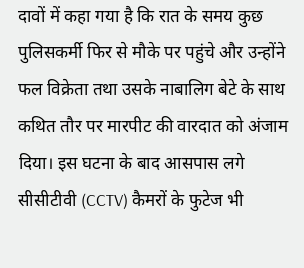दावों में कहा गया है कि रात के समय कुछ पुलिसकर्मी फिर से मौके पर पहुंचे और उन्होंने फल विक्रेता तथा उसके नाबालिग बेटे के साथ कथित तौर पर मारपीट की वारदात को अंजाम दिया। इस घटना के बाद आसपास लगे सीसीटीवी (CCTV) कैमरों के फुटेज भी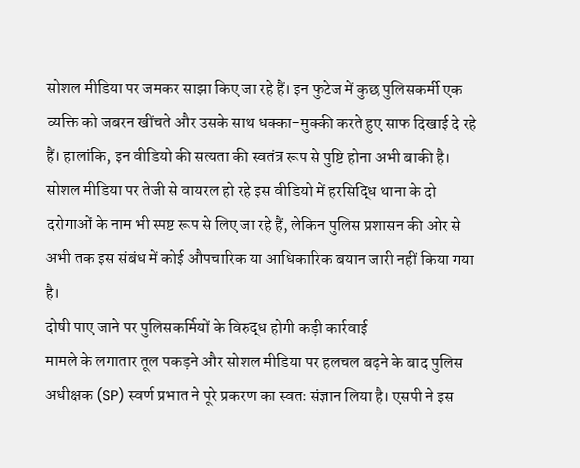सोशल मीडिया पर जमकर साझा किए जा रहे हैं। इन फुटेज में कुछ पुलिसकर्मी एक व्यक्ति को जबरन खींचते और उसके साथ धक्का-मुक्की करते हुए साफ दिखाई दे रहे हैं। हालांकि, इन वीडियो की सत्यता की स्वतंत्र रूप से पुष्टि होना अभी बाकी है।
सोशल मीडिया पर तेजी से वायरल हो रहे इस वीडियो में हरसिद्धि थाना के दो दरोगाओं के नाम भी स्पष्ट रूप से लिए जा रहे हैं, लेकिन पुलिस प्रशासन की ओर से अभी तक इस संबंध में कोई औपचारिक या आधिकारिक बयान जारी नहीं किया गया है।
दोषी पाए जाने पर पुलिसकर्मियों के विरुद्ध होगी कड़ी कार्रवाई
मामले के लगातार तूल पकड़ने और सोशल मीडिया पर हलचल बढ़ने के बाद पुलिस अधीक्षक (SP) स्वर्ण प्रभात ने पूरे प्रकरण का स्वतः संज्ञान लिया है। एसपी ने इस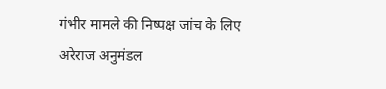गंभीर मामले की निष्पक्ष जांच के लिए अरेराज अनुमंडल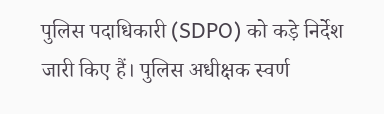पुलिस पदाधिकारी (SDPO) को कड़े निर्देश जारी किए हैं। पुलिस अधीक्षक स्वर्ण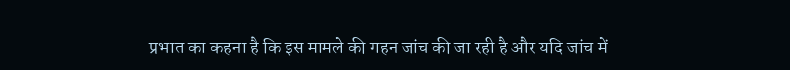प्रभात का कहना है कि इस मामले की गहन जांच की जा रही है और यदि जांच में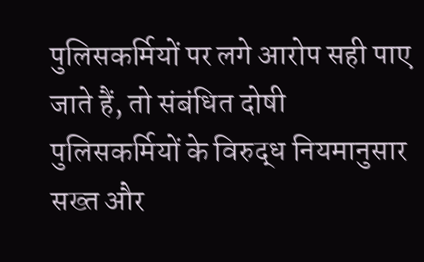पुलिसकर्मियों पर लगे आरोप सही पाए जाते हैं, तो संबंधित दोषी पुलिसकर्मियों के विरुद्ध नियमानुसार सख्त और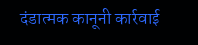दंडात्मक कानूनी कार्रवाई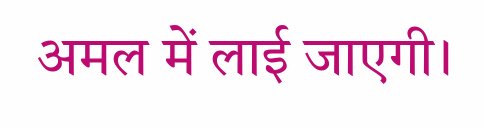अमल में लाई जाएगी।